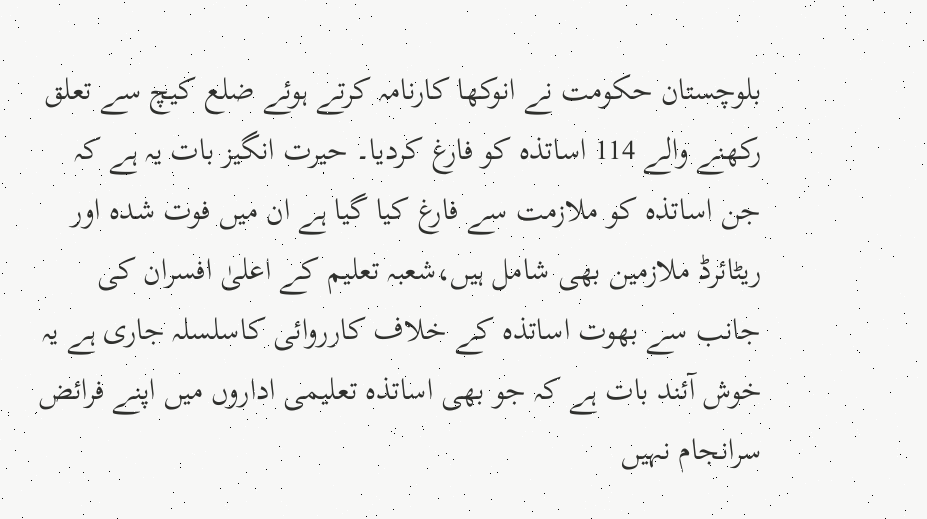بلوچستان حکومت نے انوکھا کارنامہ کرتے ہوئے ضلع کیچ سے تعلق رکھنے والے 114 اساتذہ کو فارغ کردیا۔ حیرت انگیز بات یہ ہے کہ جن اساتذہ کو ملازمت سے فارغ کیا گیا ہے ان میں فوت شدہ اور ریٹائرڈ ملازمین بھی شامل ہیں،شعبہ تعلیم کے اعلیٰ افسران کی جانب سے بھوت اساتذہ کے خلاف کارروائی کاسلسلہ جاری ہے یہ خوش آئند بات ہے کہ جو بھی اساتذہ تعلیمی اداروں میں اپنے فرائض سرانجام نہیں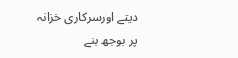دیتے اورسرکاری خزانہ پر بوجھ بنے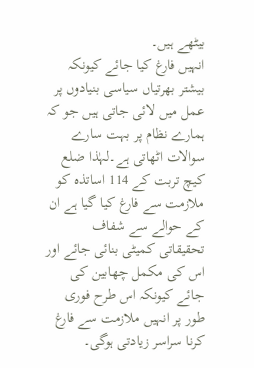بیٹھے ہیں۔
انہیں فارغ کیا جائے کیونکہ بیشتر بھرتیاں سیاسی بنیادوں پر عمل میں لائی جاتی ہیں جو کہ ہمارے نظام پر بہت سارے سوالات اٹھاتی ہے۔لہٰذا ضلع کیچ تربت کے 114 اساتذہ کو ملازمت سے فارغ کیا گیا ہے ان کے حوالے سے شفاف تحقیقاتی کمیٹی بنائی جائے اور اس کی مکمل چھابین کی جائے کیونکہ اس طرح فوری طور پر انہیں ملازمت سے فارغ کرنا سراسر زیادتی ہوگی۔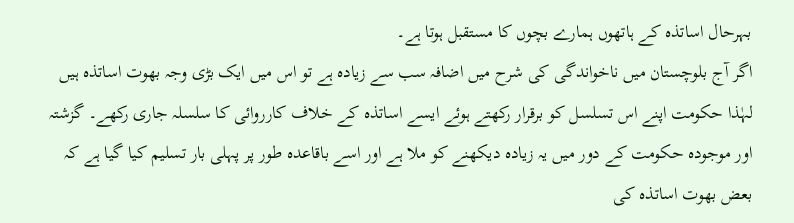بہرحال اساتذہ کے ہاتھوں ہمارے بچوں کا مستقبل ہوتا ہے۔
اگر آج بلوچستان میں ناخواندگی کی شرح میں اضافہ سب سے زیادہ ہے تو اس میں ایک بڑی وجہ بھوت اساتذہ ہیں لہٰذا حکومت اپنے اس تسلسل کو برقرار رکھتے ہوئے ایسے اساتذہ کے خلاف کارروائی کا سلسلہ جاری رکھے۔ گزشتہ اور موجودہ حکومت کے دور میں یہ زیادہ دیکھنے کو ملا ہے اور اسے باقاعدہ طور پر پہلی بار تسلیم کیا گیا ہے کہ بعض بھوت اساتذہ کی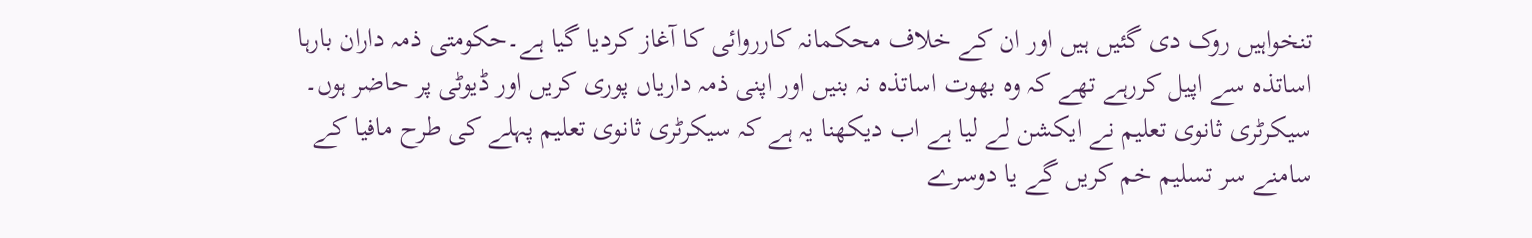تنخواہیں روک دی گئیں ہیں اور ان کے خلاف محکمانہ کارروائی کا آغاز کردیا گیا ہے۔حکومتی ذمہ داران بارہا اساتذہ سے اپیل کررہے تھے کہ وہ بھوت اساتذہ نہ بنیں اور اپنی ذمہ داریاں پوری کریں اور ڈیوٹی پر حاضر ہوں۔
سیکرٹری ثانوی تعلیم نے ایکشن لے لیا ہے اب دیکھنا یہ ہے کہ سیکرٹری ثانوی تعلیم پہلے کی طرح مافیا کے سامنے سر تسلیم خم کریں گے یا دوسرے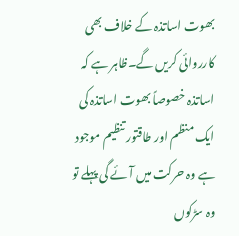بھوت اساتذہ کے خلاف بھی کارروائی کریں گے۔ظاہر ہے کہ اساتذہ خصوصاً بھوت اساتذہ کی ایک منظم اور طاقتور تنظیم موجود ہے وہ حرکت میں آئے گی پہلے تو وہ سڑکوں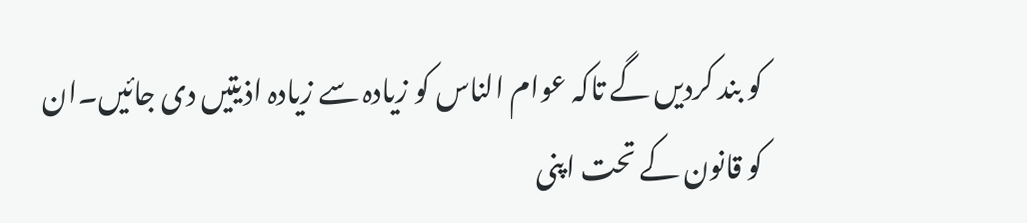کو بند کردیں گے تاکہ عوام الناس کو زیادہ سے زیادہ اذیتیں دی جائیں۔ان کو قانون کے تحت اپنی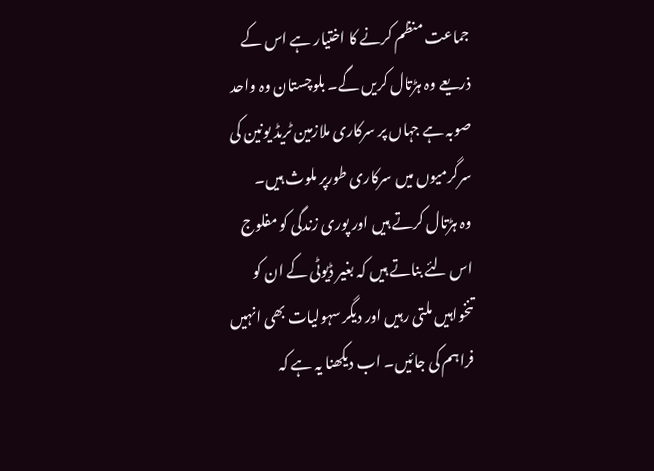جماعت منظم کرنے کا اختیار ہے اس کے ذریعے وہ ہڑتال کریں گے۔ بلوچستان وہ واحد صوبہ ہے جہاں پر سرکاری ملازمین ٹریڈ یونین کی سرگرمیوں میں سرکاری طورپر ملوث ہیں۔
وہ ہڑتال کرتے ہیں اور پوری زندگی کو مفلوج اس لئے بناتے ہیں کہ بغیر ڈیوٹی کے ان کو تنخواہیں ملتی رہیں اور دیگر سہولیات بھی انہیں فراہم کی جائیں۔ اب دیکھنا یہ ہے کہ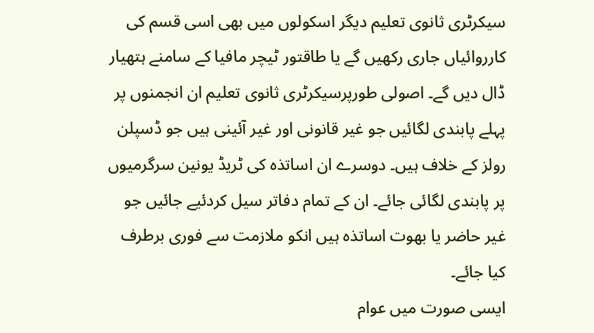سیکرٹری ثانوی تعلیم دیگر اسکولوں میں بھی اسی قسم کی کارروائیاں جاری رکھیں گے یا طاقتور ٹیچر مافیا کے سامنے ہتھیار ڈال دیں گے۔ اصولی طورپرسیکرٹری ثانوی تعلیم ان انجمنوں پر پہلے پابندی لگائیں جو غیر قانونی اور غیر آئینی ہیں جو ڈسپلن رولز کے خلاف ہیں۔ دوسرے ان اساتذہ کی ٹریڈ یونین سرگرمیوں پر پابندی لگائی جائے۔ ان کے تمام دفاتر سیل کردئیے جائیں جو غیر حاضر یا بھوت اساتذہ ہیں انکو ملازمت سے فوری برطرف کیا جائے۔
ایسی صورت میں عوام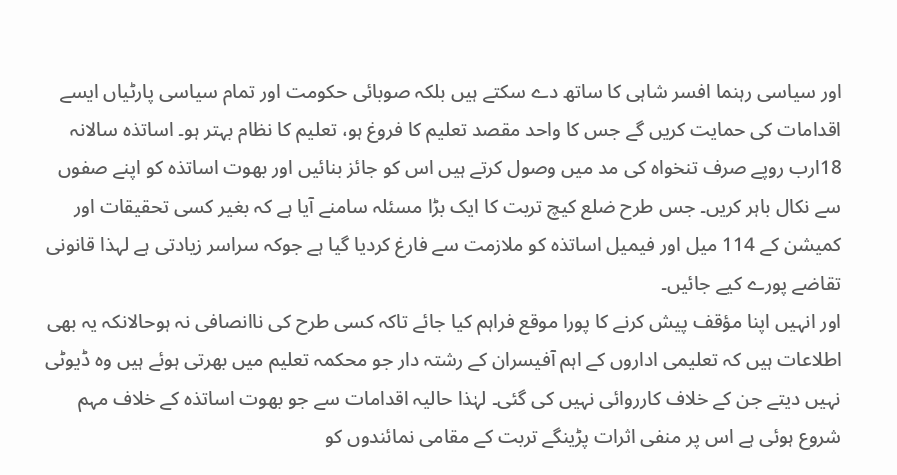اور سیاسی رہنما افسر شاہی کا ساتھ دے سکتے ہیں بلکہ صوبائی حکومت اور تمام سیاسی پارٹیاں ایسے اقدامات کی حمایت کریں گے جس کا واحد مقصد تعلیم کا فروغ ہو، تعلیم کا نظام بہتر ہو۔ اساتذہ سالانہ 18ارب روپے صرف تنخواہ کی مد میں وصول کرتے ہیں اس کو جائز بنائیں اور بھوت اساتذہ کو اپنے صفوں سے نکال باہر کریں۔ جس طرح ضلع کیچ تربت کا ایک بڑا مسئلہ سامنے آیا ہے کہ بغیر کسی تحقیقات اور کمیشن کے 114 میل اور فیمیل اساتذہ کو ملازمت سے فارغ کردیا گیا ہے جوکہ سراسر زیادتی ہے لہذا قانونی تقاضے پورے کیے جائیں۔
اور انہیں اپنا مؤقف پیش کرنے کا پورا موقع فراہم کیا جائے تاکہ کسی طرح کی ناانصافی نہ ہوحالانکہ یہ بھی اطلاعات ہیں کہ تعلیمی اداروں کے اہم آفیسران کے رشتہ دار جو محکمہ تعلیم میں بھرتی ہوئے ہیں وہ ڈیوٹی نہیں دیتے جن کے خلاف کارروائی نہیں کی گئی۔ لہٰذا حالیہ اقدامات سے جو بھوت اساتذہ کے خلاف مہم شروع ہوئی ہے اس پر منفی اثرات پڑینگے تربت کے مقامی نمائندوں کو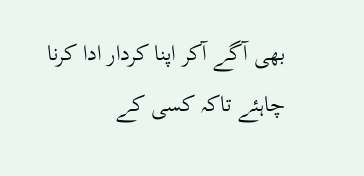بھی آگے آکر اپنا کردار ادا کرنا چاہئے تاکہ کسی کے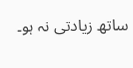ساتھ زیادتی نہ ہو۔